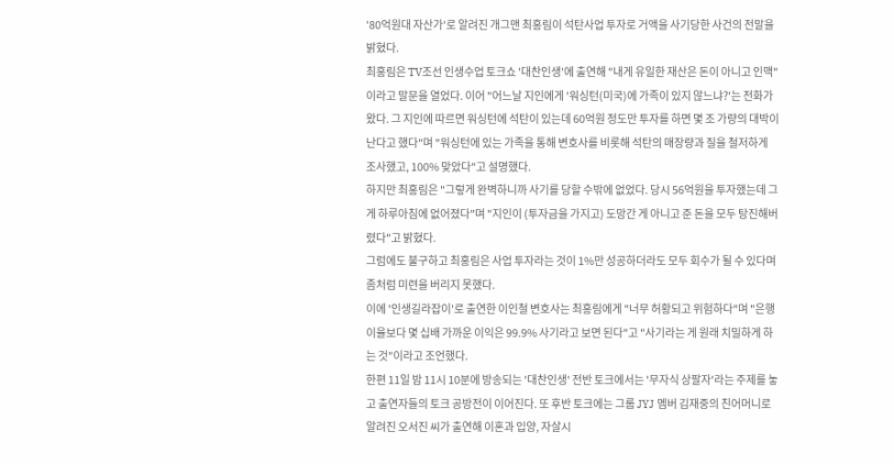'80억원대 자산가'로 알려진 개그맨 최홍림이 석탄사업 투자로 거액을 사기당한 사건의 전말을 밝혔다.
최홍림은 TV조선 인생수업 토크쇼 '대찬인생'에 출연해 "내게 유일한 재산은 돈이 아니고 인맥"이라고 말문을 열었다. 이어 "어느날 지인에게 '워싱턴(미국)에 가족이 있지 않느냐?'는 전화가 왔다. 그 지인에 따르면 워싱턴에 석탄이 있는데 60억원 정도만 투자를 하면 몇 조 가량의 대박이 난다고 했다"며 "워싱턴에 있는 가족을 통해 변호사를 비롯해 석탄의 매장량과 질을 철저하게 조사했고, 100% 맞았다"고 설명했다.
하지만 최홍림은 "그렇게 완벽하니까 사기를 당할 수밖에 없었다. 당시 56억원을 투자했는데 그게 하루아침에 없어졌다"며 "지인이 (투자금을 가지고) 도망간 게 아니고 준 돈을 모두 탕진해버렸다"고 밝혔다.
그럼에도 불구하고 최홍림은 사업 투자라는 것이 1%만 성공하더라도 모두 회수가 될 수 있다며 좀처럼 미련을 버리지 못했다.
이에 '인생길라잡이'로 출연한 이인철 변호사는 최홍림에게 "너무 허황되고 위험하다"며 "은행이율보다 몇 십배 가까운 이익은 99.9% 사기라고 보면 된다"고 "사기라는 게 원래 치밀하게 하는 것"이라고 조언했다.
한편 11일 밤 11시 10분에 방송되는 '대찬인생' 전반 토크에서는 '무자식 상팔자'라는 주제를 놓고 출연자들의 토크 공방전이 이어진다. 또 후반 토크에는 그룹 JYJ 멤버 김재중의 친어머니로 알려진 오서진 씨가 출연해 이혼과 입양, 자살시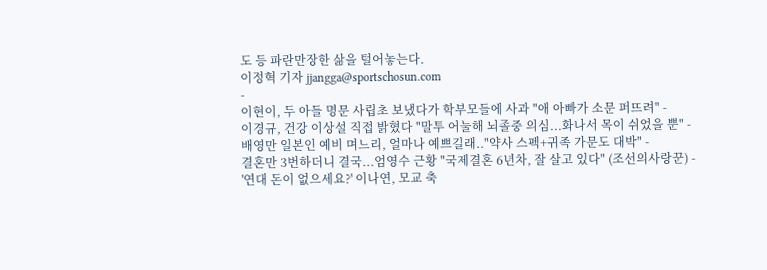도 등 파란만장한 삶을 털어놓는다.
이정혁 기자 jjangga@sportschosun.com
-
이현이, 두 아들 명문 사립초 보냈다가 학부모들에 사과 "애 아빠가 소문 퍼뜨려" -
이경규, 건강 이상설 직접 밝혔다 "말투 어눌해 뇌졸중 의심...화나서 목이 쉬었을 뿐" -
배영만 일본인 예비 며느리, 얼마나 예쁘길래.."약사 스펙+귀족 가문도 대박" -
결혼만 3번하더니 결국...엄영수 근황 "국제결혼 6년차, 잘 살고 있다" (조선의사랑꾼) -
'연대 돈이 없으세요?' 이나연, 모교 축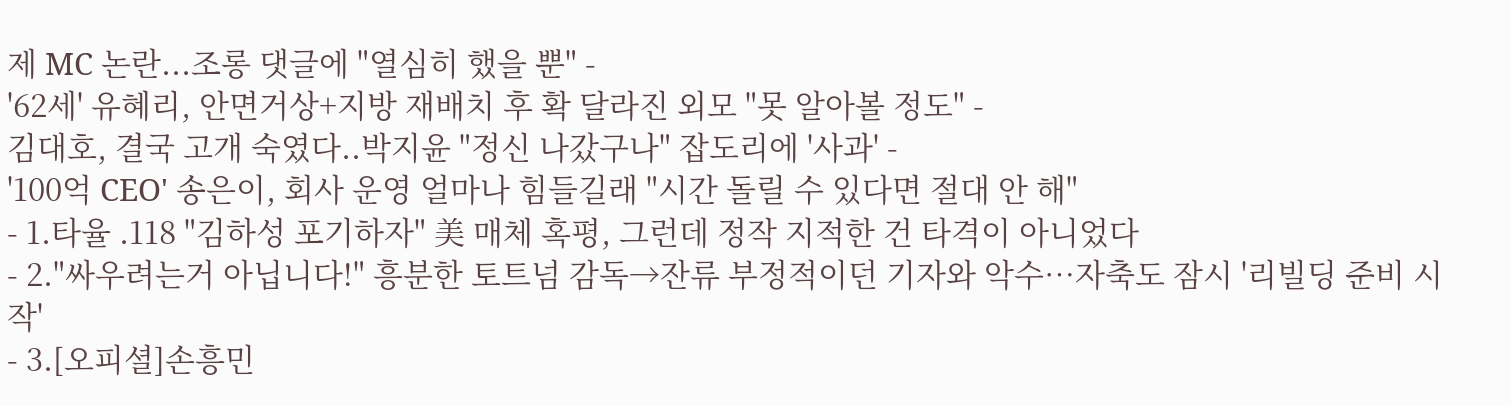제 MC 논란...조롱 댓글에 "열심히 했을 뿐" -
'62세' 유혜리, 안면거상+지방 재배치 후 확 달라진 외모 "못 알아볼 정도" -
김대호, 결국 고개 숙였다..박지윤 "정신 나갔구나" 잡도리에 '사과' -
'100억 CEO' 송은이, 회사 운영 얼마나 힘들길래 "시간 돌릴 수 있다면 절대 안 해"
- 1.타율 .118 "김하성 포기하자" 美 매체 혹평, 그런데 정작 지적한 건 타격이 아니었다
- 2."싸우려는거 아닙니다!" 흥분한 토트넘 감독→잔류 부정적이던 기자와 악수…자축도 잠시 '리빌딩 준비 시작'
- 3.[오피셜]손흥민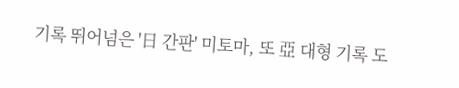기록 뛰어넘은 '日 간판' 미토마, 또 亞 대형 기록 도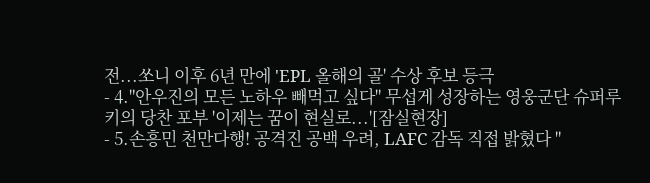전...쏘니 이후 6년 만에 'EPL 올해의 골' 수상 후보 등극
- 4."안우진의 모든 노하우 빼먹고 싶다" 무섭게 성장하는 영웅군단 슈퍼루키의 당찬 포부 '이제는 꿈이 현실로...'[잠실현장]
- 5.손흥민 천만다행! 공격진 공백 우려, LAFC 감독 직접 밝혔다 "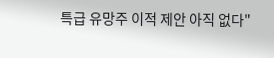특급 유망주 이적 제안 아직 없다"